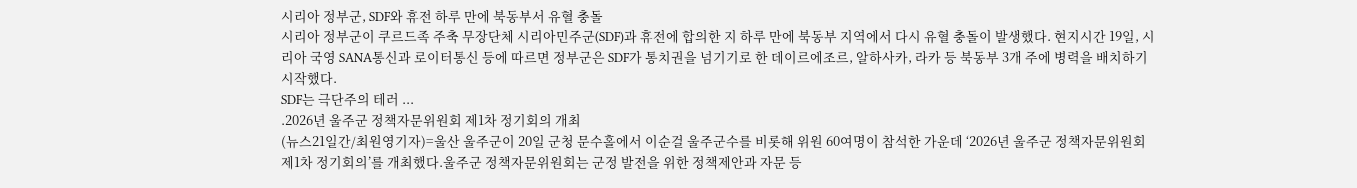시리아 정부군, SDF와 휴전 하루 만에 북동부서 유혈 충돌
시리아 정부군이 쿠르드족 주축 무장단체 시리아민주군(SDF)과 휴전에 합의한 지 하루 만에 북동부 지역에서 다시 유혈 충돌이 발생했다. 현지시간 19일, 시리아 국영 SANA통신과 로이터통신 등에 따르면 정부군은 SDF가 통치권을 넘기기로 한 데이르에조르, 알하사카, 라카 등 북동부 3개 주에 병력을 배치하기 시작했다.
SDF는 극단주의 테러 ...
.2026년 울주군 정책자문위원회 제1차 정기회의 개최
(뉴스21일간/최원영기자)=울산 울주군이 20일 군청 문수홀에서 이순걸 울주군수를 비롯해 위원 60여명이 참석한 가운데 ‘2026년 울주군 정책자문위원회 제1차 정기회의’를 개최했다.울주군 정책자문위원회는 군정 발전을 위한 정책제안과 자문 등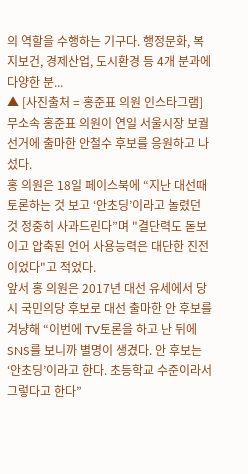의 역할을 수행하는 기구다. 행정문화, 복지보건, 경제산업, 도시환경 등 4개 분과에 다양한 분...
▲ [사진출처 = 홍준표 의원 인스타그램]무소속 홍준표 의원이 연일 서울시장 보궐선거에 출마한 안철수 후보를 응원하고 나섰다.
홍 의원은 18일 페이스북에 “지난 대선때 토론하는 것 보고 ‘안초딩’이라고 놀렸던 것 정중히 사과드린다”며 "결단력도 돋보이고 압축된 언어 사용능력은 대단한 진전이었다"고 적었다.
앞서 홍 의원은 2017년 대선 유세에서 당시 국민의당 후보로 대선 출마한 안 후보를 겨냥해 “이번에 TV토론을 하고 난 뒤에 SNS를 보니까 별명이 생겼다. 안 후보는 ‘안초딩’이라고 한다. 초등학교 수준이라서 그렇다고 한다”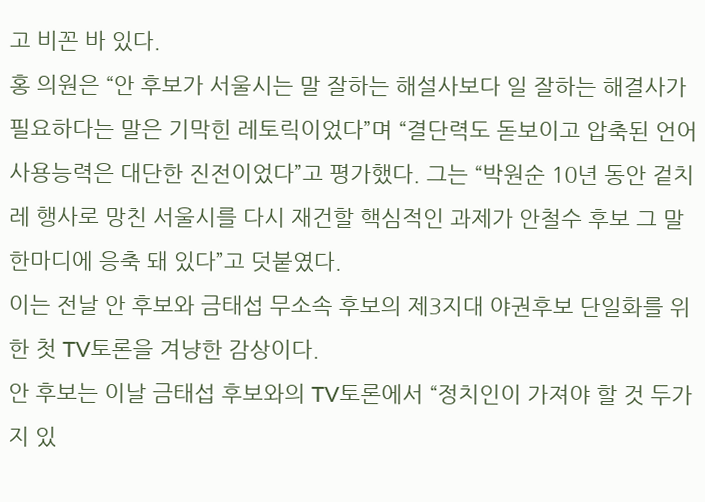고 비꼰 바 있다.
홍 의원은 “안 후보가 서울시는 말 잘하는 해설사보다 일 잘하는 해결사가 필요하다는 말은 기막힌 레토릭이었다”며 “결단력도 돋보이고 압축된 언어 사용능력은 대단한 진전이었다”고 평가했다. 그는 “박원순 10년 동안 겉치레 행사로 망친 서울시를 다시 재건할 핵심적인 과제가 안철수 후보 그 말 한마디에 응축 돼 있다”고 덧붙였다.
이는 전날 안 후보와 금태섭 무소속 후보의 제3지대 야권후보 단일화를 위한 첫 TV토론을 겨냥한 감상이다.
안 후보는 이날 금태섭 후보와의 TV토론에서 “정치인이 가져야 할 것 두가지 있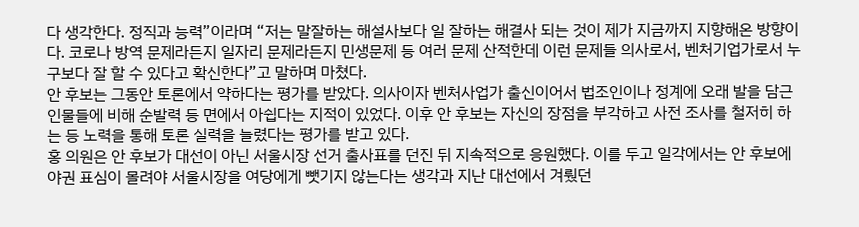다 생각한다. 정직과 능력”이라며 “저는 말잘하는 해설사보다 일 잘하는 해결사 되는 것이 제가 지금까지 지향해온 방향이다. 코로나 방역 문제라든지 일자리 문제라든지 민생문제 등 여러 문제 산적한데 이런 문제들 의사로서, 벤처기업가로서 누구보다 잘 할 수 있다고 확신한다”고 말하며 마쳤다.
안 후보는 그동안 토론에서 약하다는 평가를 받았다. 의사이자 벤처사업가 출신이어서 법조인이나 정계에 오래 발을 담근 인물들에 비해 순발력 등 면에서 아쉽다는 지적이 있었다. 이후 안 후보는 자신의 장점을 부각하고 사전 조사를 철저히 하는 등 노력을 통해 토론 실력을 늘렸다는 평가를 받고 있다.
홍 의원은 안 후보가 대선이 아닌 서울시장 선거 출사표를 던진 뒤 지속적으로 응원했다. 이를 두고 일각에서는 안 후보에 야권 표심이 몰려야 서울시장을 여당에게 뺏기지 않는다는 생각과 지난 대선에서 겨뤘던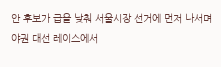안 후보가 급을 낮춰 서울시장 선거에 먼저 나서며 야권 대선 레이스에서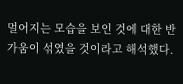멀어지는 모습을 보인 것에 대한 반가움이 섞였을 것이라고 해석했다.